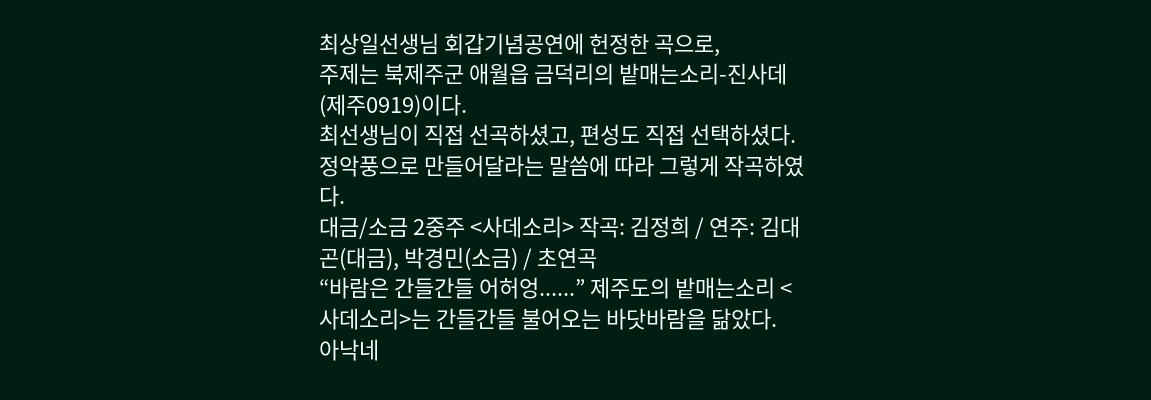최상일선생님 회갑기념공연에 헌정한 곡으로,
주제는 북제주군 애월읍 금덕리의 밭매는소리-진사데(제주0919)이다.
최선생님이 직접 선곡하셨고, 편성도 직접 선택하셨다.
정악풍으로 만들어달라는 말씀에 따라 그렇게 작곡하였다.
대금/소금 2중주 <사데소리> 작곡: 김정희 / 연주: 김대곤(대금), 박경민(소금) / 초연곡
“바람은 간들간들 어허엉......” 제주도의 밭매는소리 <사데소리>는 간들간들 불어오는 바닷바람을 닮았다.
아낙네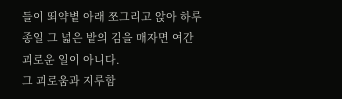들이 뙤약볕 아래 쪼그리고 앉아 하루 종일 그 넓은 밭의 김을 매자면 여간 괴로운 일이 아니다.
그 괴로움과 지루함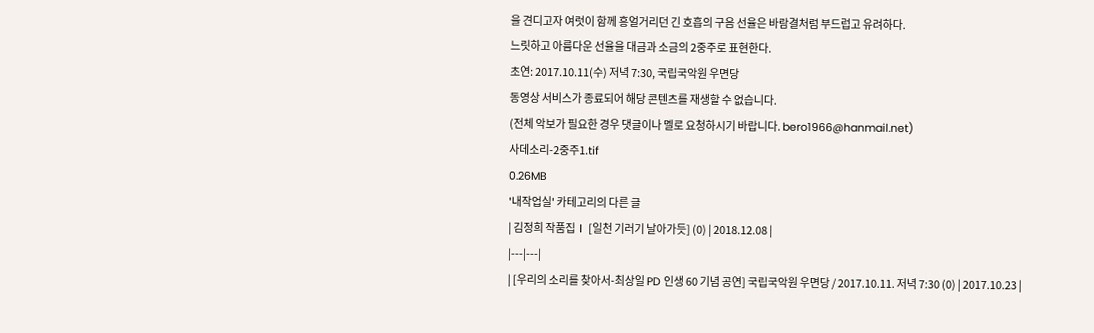을 견디고자 여럿이 함께 흥얼거리던 긴 호흡의 구음 선율은 바람결처럼 부드럽고 유려하다.
느릿하고 아름다운 선율을 대금과 소금의 2중주로 표현한다.
초연: 2017.10.11(수) 저녁 7:30, 국립국악원 우면당
동영상 서비스가 종료되어 해당 콘텐츠를 재생할 수 없습니다.
(전체 악보가 필요한 경우 댓글이나 멜로 요청하시기 바랍니다. bero1966@hanmail.net)
사데소리-2중주1.tif
0.26MB
'내작업실' 카테고리의 다른 글
| 김정희 작품집Ⅰ [일천 기러기 날아가듯] (0) | 2018.12.08 |
|---|---|
| [우리의 소리를 찾아서-최상일 PD 인생 60 기념 공연] 국립국악원 우면당 / 2017.10.11. 저녁 7:30 (0) | 2017.10.23 |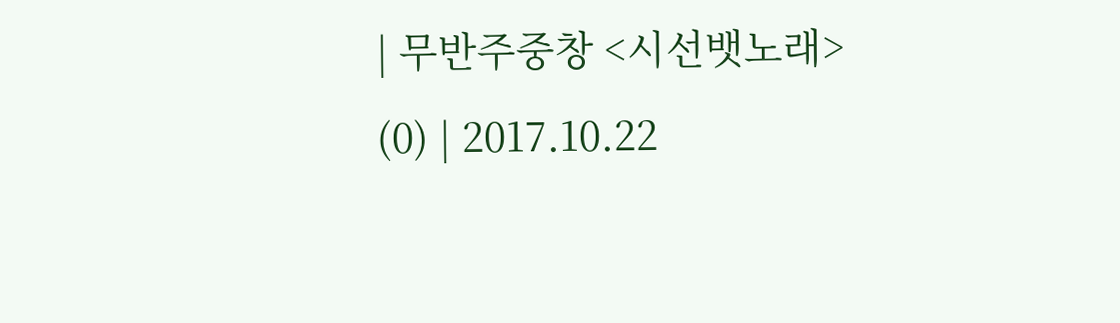| 무반주중창 <시선뱃노래> (0) | 2017.10.22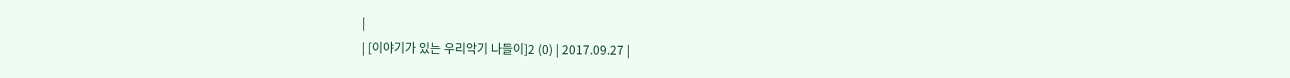|
| [이야기가 있는 우리악기 나들이]2 (0) | 2017.09.27 |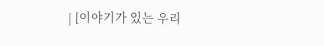| [이야기가 있는 우리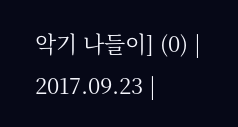악기 나들이] (0) | 2017.09.23 |